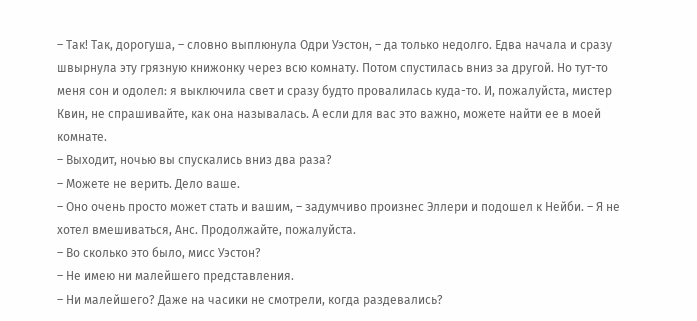– Так! Так, дорогуша, – словно выплюнула Одри Уэстон, – да только недолго. Едва начала и сразу швырнула эту грязную книжонку через всю комнату. Потом спустилась вниз за другой. Но тут-то меня сон и одолел: я выключила свет и сразу будто провалилась куда-то. И, пожалуйста, мистер Квин, не спрашивайте, как она называлась. А если для вас это важно, можете найти ее в моей комнате.
– Выходит, ночью вы спускались вниз два раза?
– Можете не верить. Дело ваше.
– Оно очень просто может стать и вашим, – задумчиво произнес Эллери и подошел к Нейби. – Я не хотел вмешиваться, Анс. Продолжайте, пожалуйста.
– Во сколько это было, мисс Уэстон?
– Не имею ни малейшего представления.
– Ни малейшего? Даже на часики не смотрели, когда раздевались?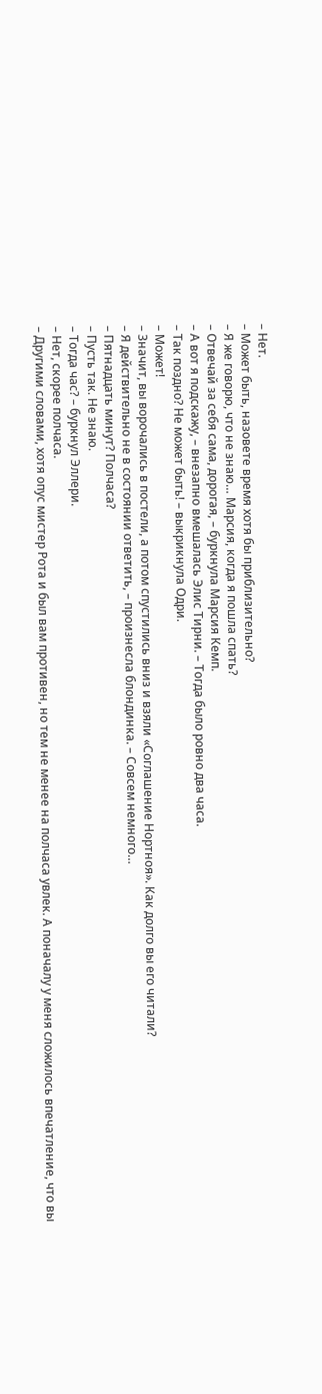– Нет.
– Может быть, назовете время хотя бы приблизительно?
– Я же говорю, что не знаю… Марсия, когда я пошла спать?
– Отвечай за себя сама, дорогая, – буркнула Марсия Кемп.
– А вот я подскажу, – внезапно вмешалась Элис Тирни. – Тогда было ровно два часа.
– Так поздно? Не может быть! – выкрикнула Одри.
– Может!
– Значит, вы ворочались в постели, а потом спустились вниз и взяли «Соглашение Нортноя». Как долго вы его читали?
– Я действительно не в состоянии ответить, – произнесла блондинка. – Совсем немного…
– Пятнадцать минут? Полчаса?
– Пусть так. Не знаю.
– Тогда час? – буркнул Эллери.
– Нет, скорее полчаса.
– Другими словами, хотя опус мистер Рота и был вам противен, но тем не менее на полчаса увлек. А поначалу у меня сложилось впечатление, что вы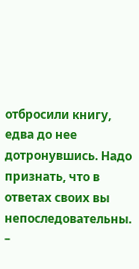отбросили книгу, едва до нее дотронувшись. Надо признать, что в ответах своих вы непоследовательны.
–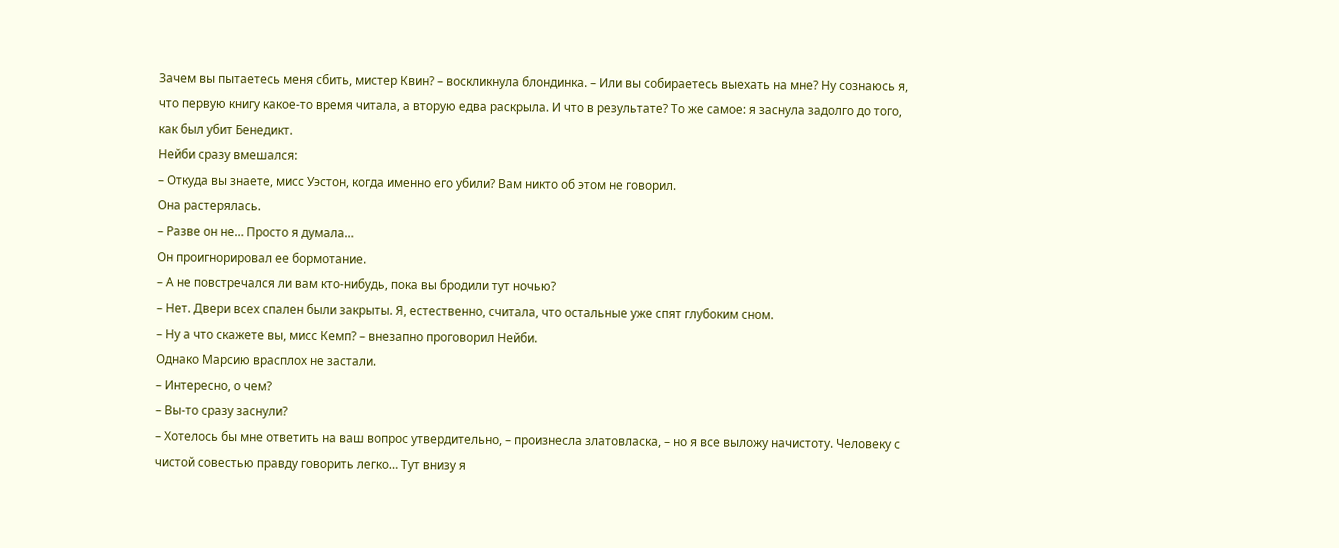Зачем вы пытаетесь меня сбить, мистер Квин? – воскликнула блондинка. – Или вы собираетесь выехать на мне? Ну сознаюсь я, что первую книгу какое-то время читала, а вторую едва раскрыла. И что в результате? То же самое: я заснула задолго до того, как был убит Бенедикт.
Нейби сразу вмешался:
– Откуда вы знаете, мисс Уэстон, когда именно его убили? Вам никто об этом не говорил.
Она растерялась.
– Разве он не… Просто я думала…
Он проигнорировал ее бормотание.
– А не повстречался ли вам кто-нибудь, пока вы бродили тут ночью?
– Нет. Двери всех спален были закрыты. Я, естественно, считала, что остальные уже спят глубоким сном.
– Ну а что скажете вы, мисс Кемп? – внезапно проговорил Нейби.
Однако Марсию врасплох не застали.
– Интересно, о чем?
– Вы-то сразу заснули?
– Хотелось бы мне ответить на ваш вопрос утвердительно, – произнесла златовласка, – но я все выложу начистоту. Человеку с чистой совестью правду говорить легко… Тут внизу я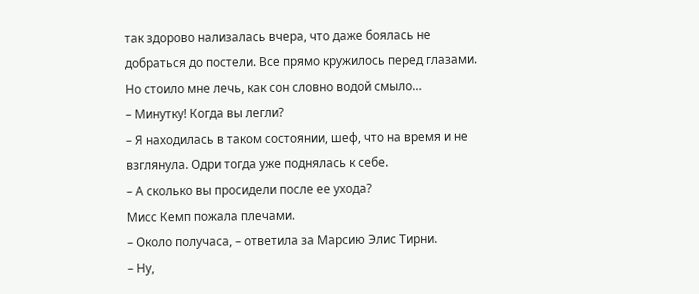так здорово нализалась вчера, что даже боялась не добраться до постели. Все прямо кружилось перед глазами. Но стоило мне лечь, как сон словно водой смыло…
– Минутку! Когда вы легли?
– Я находилась в таком состоянии, шеф, что на время и не взглянула. Одри тогда уже поднялась к себе.
– А сколько вы просидели после ее ухода?
Мисс Кемп пожала плечами.
– Около получаса, – ответила за Марсию Элис Тирни.
– Ну,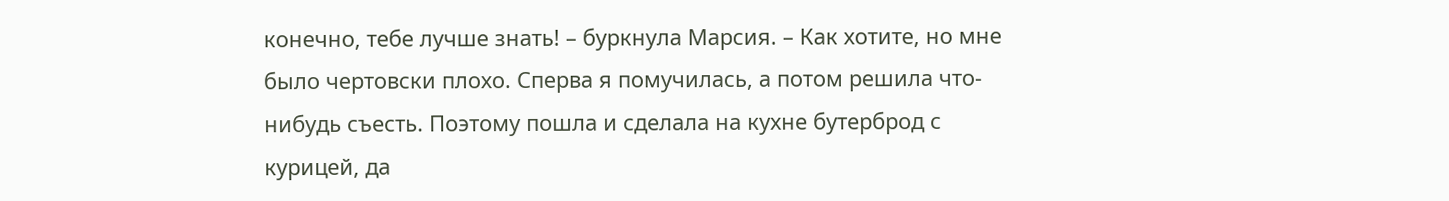конечно, тебе лучше знать! – буркнула Марсия. – Как хотите, но мне было чертовски плохо. Сперва я помучилась, а потом решила что-нибудь съесть. Поэтому пошла и сделала на кухне бутерброд с курицей, да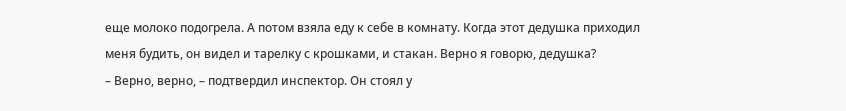еще молоко подогрела. А потом взяла еду к себе в комнату. Когда этот дедушка приходил меня будить, он видел и тарелку с крошками, и стакан. Верно я говорю, дедушка?
– Верно, верно, – подтвердил инспектор. Он стоял у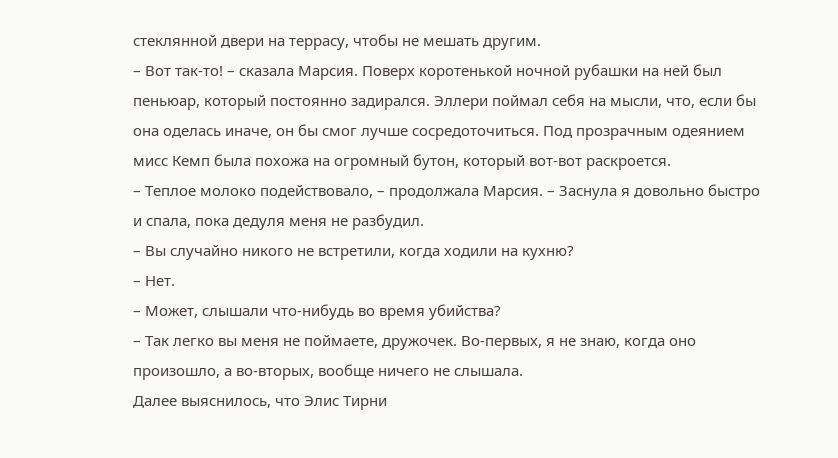стеклянной двери на террасу, чтобы не мешать другим.
– Вот так-то! – сказала Марсия. Поверх коротенькой ночной рубашки на ней был пеньюар, который постоянно задирался. Эллери поймал себя на мысли, что, если бы она оделась иначе, он бы смог лучше сосредоточиться. Под прозрачным одеянием мисс Кемп была похожа на огромный бутон, который вот-вот раскроется.
– Теплое молоко подействовало, – продолжала Марсия. – Заснула я довольно быстро и спала, пока дедуля меня не разбудил.
– Вы случайно никого не встретили, когда ходили на кухню?
– Нет.
– Может, слышали что-нибудь во время убийства?
– Так легко вы меня не поймаете, дружочек. Во-первых, я не знаю, когда оно произошло, а во-вторых, вообще ничего не слышала.
Далее выяснилось, что Элис Тирни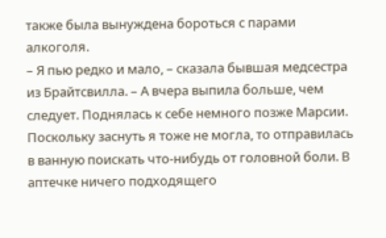также была вынуждена бороться с парами алкоголя.
– Я пью редко и мало, – сказала бывшая медсестра из Брайтсвилла. – А вчера выпила больше, чем следует. Поднялась к себе немного позже Марсии. Поскольку заснуть я тоже не могла, то отправилась в ванную поискать что-нибудь от головной боли. В аптечке ничего подходящего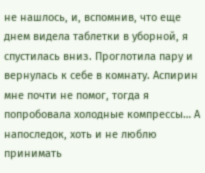не нашлось, и, вспомнив, что еще днем видела таблетки в уборной, я спустилась вниз. Проглотила пару и вернулась к себе в комнату. Аспирин мне почти не помог, тогда я попробовала холодные компрессы… А напоследок, хоть и не люблю принимать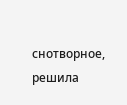снотворное, решила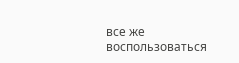все же воспользоваться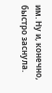им. Ну и, конечно, быстро заснула.